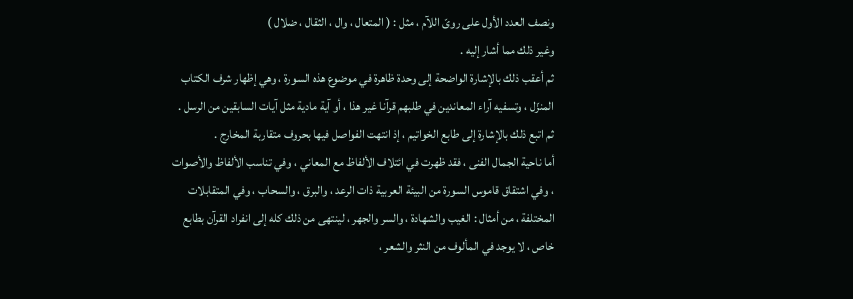ونصف العدد الأول على روىّ اللآم ، مثل : ( المتعال ، وال ، الثقال ، ضلال )
وغير ذلك مما أشار إليه .
ثم أعقب ذلك بالإشارة الواضحة إلى وحدة ظاهرة في موضوع هذه السورة ، وهي إظهار شرف الكتاب المنزّل ، وتسفيه آراء المعاندين في طلبهم قرآنا غير هذا ، أو آية مادية مثل آيات السابقين من الرسل .
ثم اتبع ذلك بالإشارة إلى طابع الخواتيم ، إذ انتهت الفواصل فيها بحروف متقاربة المخارج .
أما ناحية الجمال الفنى ، فقد ظهرت في ائتلاف الألفاظ مع المعاني ، وفي تناسب الألفاظ والأصوات ، وفي اشتقاق قاموس السورة من البيئة العربية ذات الرعد ، والبرق ، والسحاب ، وفي المتقابلات المختلفة ، من أمثال : الغيب والشهادة ، والسر والجهر ، لينتهى من ذلك كله إلى انفراد القرآن بطابع خاص ، لا يوجد في المألوف من النثر والشعر ،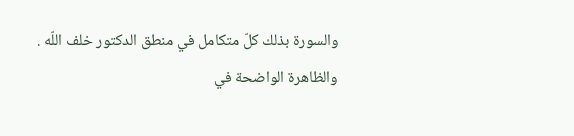والسورة بذلك كلّ متكامل في منطق الدكتور خلف اللّه .
والظاهرة الواضحة في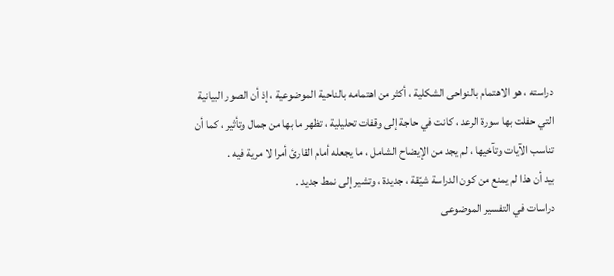دراسته ، هو الاهتمام بالنواحى الشكلية ، أكثر من اهتمامه بالناحية الموضوعية ، إذ أن الصور البيانية التي حفلت بها سورة الرعد ، كانت في حاجة إلى وقفات تحليلية ، تظهر ما بها من جمال وتأثير ، كما أن تناسب الآيات وتآخيها ، لم يجد من الإيضاح الشامل ، ما يجعله أمام القارئ أمرا لا مرية فيه .
بيد أن هذا لم يمنع من كون الدراسة شيّقة ، جديدة ، وتشير إلى نمط جديد .
دراسات في التفسير الموضوعى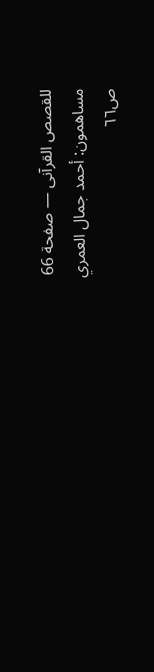للقصص القرآنى — صفحة 66
مساهمون: أحمد جمال العمري
ص٦٦